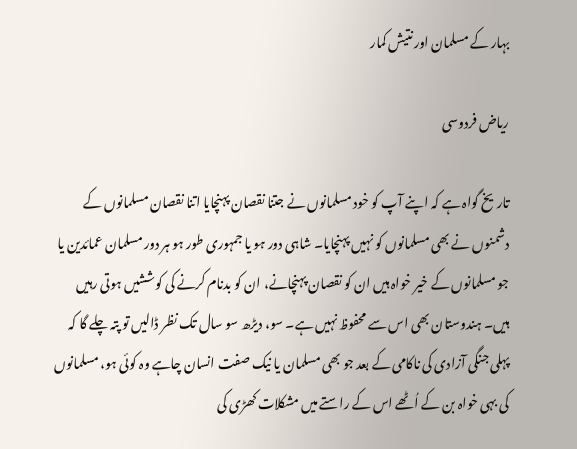بہار کے مسلمان اور نتیش کمار

ریاض فردوسی

تاریخ گواہ ہے کہ اپنے آپ کو خود مسلمانوں نے جتنا نقصان پہنچایا اتنا نقصان مسلمانوں کے دشمنوں نے بھی مسلمانوں کو نہیں پہنچایا۔ شاہی دور ہو یا جمہوری طور ہو ہر دور مسلمان عمائدین یا جو مسلمانوں کے خیر خواہ ہیں ان کو نقصان پہنچانے، ان کو بدنام کرنے کی کوششیں ہوتی رہیں ہیں۔ ہندوستان بھی اس سے محفوظ نہیں ہے۔ سو، دیڑھ سو سال تک نظر ڈالیں تو پتہ چلے گا کہ پہلی جنگی آزادی کی ناکامی کے بعد جو بھی مسلمان یا نیک صفت انسان چاہے وہ کوئی ہو، مسلمانوں کی بہی خواہ بن کے اُٹھے اس کے راستے میں مشکلات کھڑی کی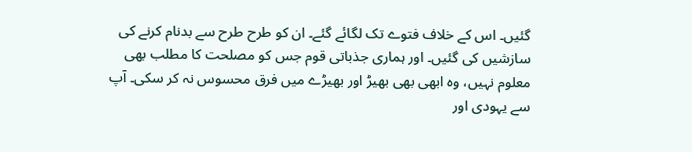گئیں۔ اس کے خلاف فتوے تک لگائے گئے۔ ان کو طرح طرح سے بدنام کرنے کی سازشیں کی گئیں۔ اور ہماری جذباتی قوم جس کو مصلحت کا مطلب بھی معلوم نہیں، وہ ابھی بھی بھیڑ اور بھیڑے میں فرق محسوس نہ کر سکی۔ آپ سے یہودی اور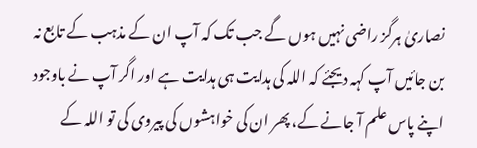نصاریٰ ہرگز راضی نہیں ہوں گے جب تک کہ آپ ان کے مذہب کے تابع نہ بن جائیں آپ کہہ دیجئے کہ اللہ کی ہدایت ہی ہدایت ہے اور اگر آپ نے باوجود اپنے پاس علم آ جانے کے، پھر ان کی خواہشوں کی پیروی کی تو اللہ کے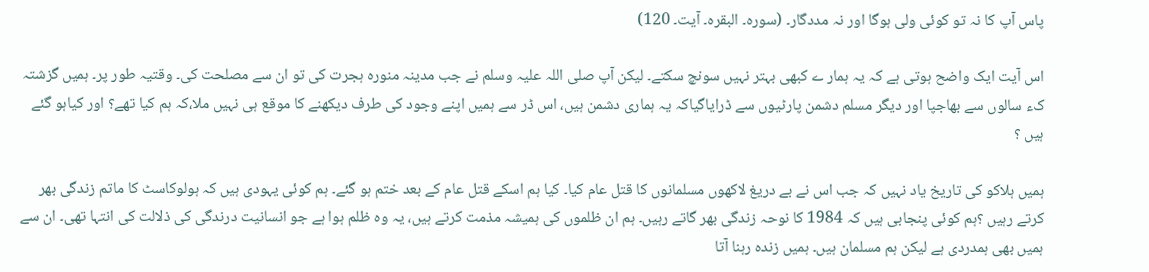پاس آپ کا نہ تو کوئی ولی ہوگا اور نہ مددگار۔ (سورہ۔ البقرہ۔ آیت۔ 120)

اس آیت ایک واضح ہوتی ہے کہ یہ ہمار ے کبھی بہتر نہیں سونچ سکتے۔ لیکن آپ صلی اللہ علیہ وسلم نے جب مدینہ منورہ ہجرت کی تو ان سے مصلحت کی۔ وقتیہ طور پر۔ ہمیں گزشتہ کء سالوں سے بھاجپا اور دیگر مسلم دشمن پارٹیوں سے ڈرایاگیاکہ یہ ہماری دشمن ہیں، اس ڈر سے ہمیں اپنے وجود کی طرف دیکھنے کا موقع ہی نہیں ملا،کہ ہم کیا تھے؟ اور کیاہو گئے ہیں ؟

ہمیں ہلاکو کی تاریخ یاد نہیں کہ جب اس نے بے دریغ لاکھوں مسلمانوں کا قتل عام کیا۔ کیا ہم اسکے قتل عام کے بعد ختم ہو گئے۔ ہم کوئی یہودی ہیں کہ ہولوکاسٹ کا ماتم زندگی بھر کرتے رہیں ؟ہم کوئی پنجابی ہیں کہ 1984 کا نوحہ زندگی بھر گاتے رہیں۔ ہم ان ظلموں کی ہمیشہ مذمت کرتے ہیں، یہ وہ ظلم ہوا ہے جو انسانیت درندگی کی ذلالت کی انتہا تھی۔ ان سے ہمیں بھی ہمدردی ہے لیکن ہم مسلمان ہیں۔ ہمیں زندہ رہنا آتا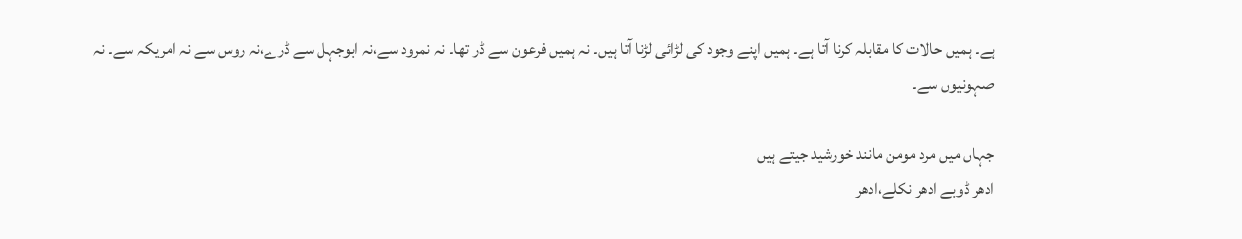ہے۔ ہمیں حالات کا مقابلہ کرنا آتا ہے۔ ہمیں اپنے وجود کی لڑائی لڑنا آتا ہیں۔ نہ ہمیں فرعون سے ڈر تھا۔ نہ نمرود سے،نہ ابوجہل سے ڈرے،نہ روس سے نہ امریکہ سے۔ نہ صہونیوں سے۔

جہاں میں مرد مومن مانند خورشید جیتے ہیں
ادھر ڈوبے ادھر نکلے،ادھر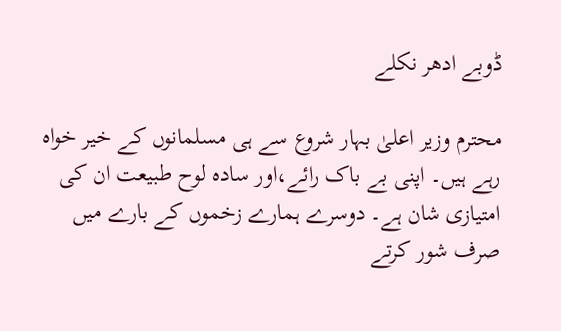ڈوبے ادھر نکلے

محترم وزیر اعلیٰ بہار شروع سے ہی مسلمانوں کے خیر خواہ رہے ہیں۔ اپنی بے باک رائے،اور سادہ لوح طبیعت ان کی امتیازی شان ہے۔ دوسرے ہمارے زخموں کے بارے میں صرف شور کرتے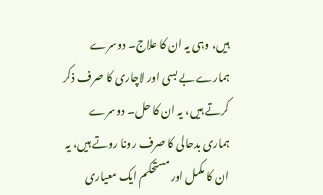ہیں، وہی یہ ان کا علاج۔ دوسرے ہمارے بے بسی اور لاچاری کا صرف ذکر کرتے ہیں، یہ ان کا حل۔ دوسرے ہماری بدحالی کا صرف رونا روتے ہیں، یہ ان کا مکمل اور مستحکم ایک معیاری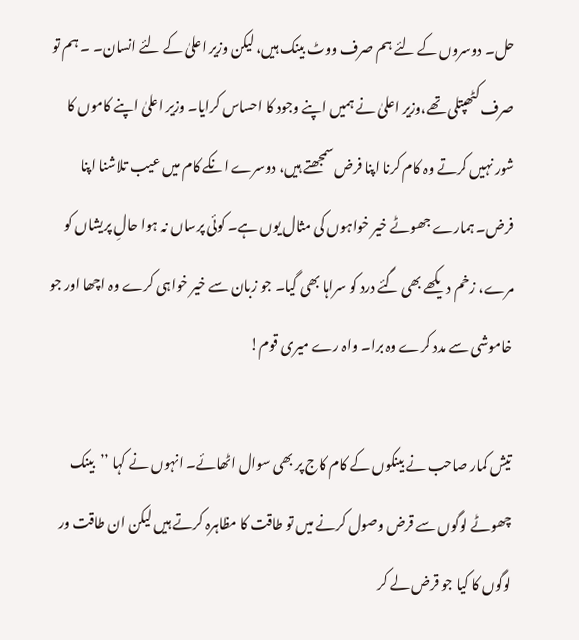حل۔ دوسروں کے لئے ہم صرف ووٹ بینک ہیں، لیکن وزیر اعلیٰ کے لئے انسان۔ ۔ ہم تو صرف کٹھپتلی تھے،وزیر اعلیٰ نے ہمیں اپنے وجود کا احساس کرایا۔ وزیر اعلیٰ اپنے کاموں کا شور نہیں کرتے وہ کام کرنا اپنا فرض سمجھتے ہیں، دوسرے انکے کام میں عیب تلاشنا اپنا فرض۔ ہمارے جھوٹے خیر خواہوں کی مثال یوں ہے۔ کوئی پرساں نہ ہوا حالِ پریشاں کو مرے، زخم دیکھے بھی گئے درد کو سراہا بھی گیا۔ جو زبان سے خیر خواہی کرے وہ اچھا اور جو خاموشی سے مدد کرے وہ برا۔ واہ رے میری قوم!

تیش کمار صاحب نے بینکوں کے کام کاج پر بھی سوال اٹھائے۔ انہوں نے کہا ’’بینک چھوٹے لوگوں سے قرض وصول کرنے میں تو طاقت کا مظاہرہ کرتے ہیں لیکن ان طاقت ور لوگوں کا کیا جو قرض لے کر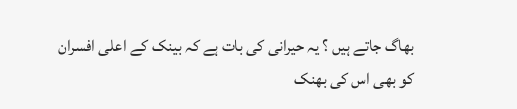بھاگ جاتے ہیں ؟ یہ حیرانی کی بات ہے کہ بینک کے اعلی افسران کو بھی اس کی بھنک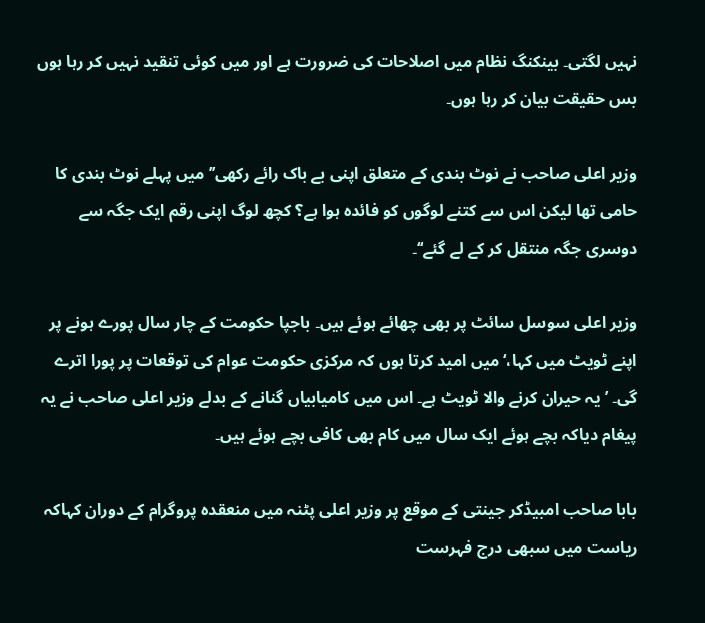نہیں لگتی۔ بینکنگ نظام میں اصلاحات کی ضرورت ہے اور میں کوئی تنقید نہیں کر رہا ہوں بس حقیقت بیان کر رہا ہوں۔

وزیر اعلی صاحب نے نوٹ بندی کے متعلق اپنی بے باک رائے رکھی’’میں پہلے نوٹ بندی کا حامی تھا لیکن اس سے کتنے لوگوں کو فائدہ ہوا ہے؟ کچھ لوگ اپنی رقم ایک جگہ سے دوسری جگہ منتقل کر کے لے گئے‘‘۔

وزیر اعلی سوسل سائٹ پر بھی چھائے ہوئے ہیں۔ باجپا حکومت کے چار سال پورے ہونے پر اپنے ٹویٹ میں کہا،‘میں امید کرتا ہوں کہ مرکزی حکومت عوام کی توقعات پر پورا اترے گی۔ ’یہ حیران کرنے والا ٹویٹ ہے۔ اس میں کامیابیاں گنانے کے بدلے وزیر اعلی صاحب نے یہ پیغام دیاکہ بچے ہوئے ایک سال میں کام بھی کافی بچے ہوئے ہیں۔

بابا صاحب امبیڈکر جینتی کے موقع پر وزیر اعلی پٹنہ میں منعقدہ پروگرام کے دوران کہاکہ ریاست میں سبھی درج فہرست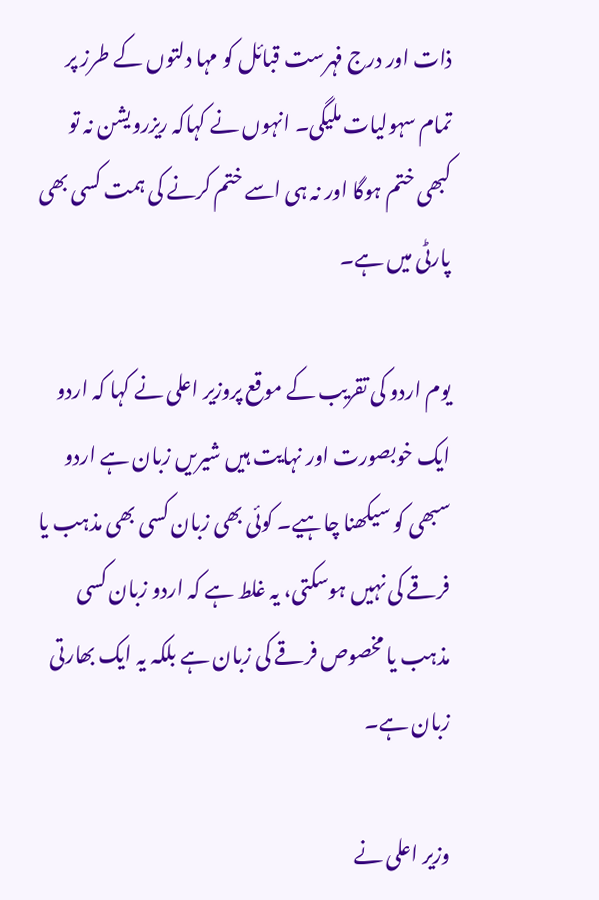ذات اور درج فہرست قبائل کو مہا دلتوں کے طرز پر تمام سہولیات ملیگی۔ انہوں نے کہاکہ ریزرویشن نہ تو کبھی ختم ہوگا اور نہ ہی اسے ختم کرنے کی ہمت کسی بھی پارٹی میں ہے۔

یوم اردو کی تقریب کے موقع پروزیر اعلی نے کہا کہ اردو ایک خوبصورت اور نہایت ہیں شیریں زبان ہے اردو سبھی کو سیکھنا چاہیے۔ کوئی بھی زبان کسی بھی مذہب یا فرقے کی نہیں ہوسکتی، یہ غلط ہے کہ اردو زبان کسی مذہب یا مخصوص فرقے کی زبان ہے بلکہ یہ ایک بھارتی زبان ہے۔

وزیر اعلی نے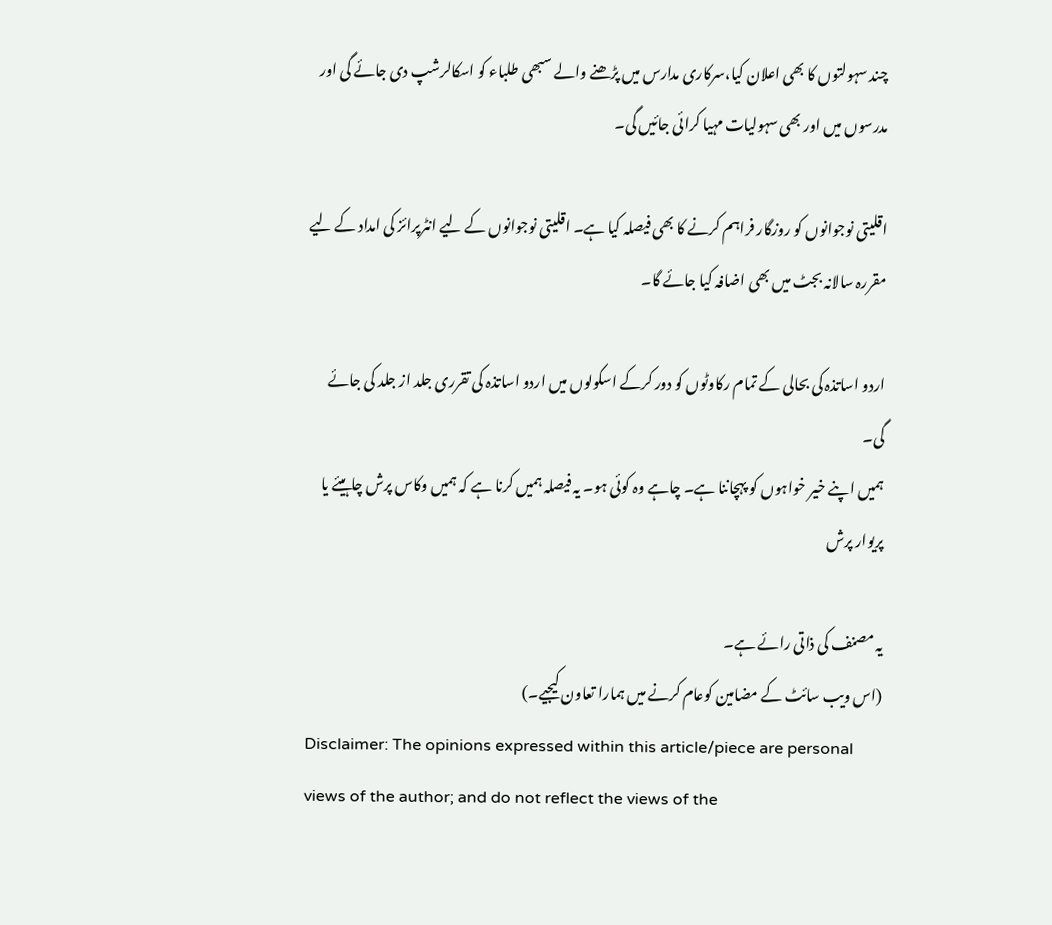چند سہولتوں کا بھی اعلان کیا،سرکاری مدارس میں پڑھنے والے سبھی طلباء کو اسکالرشپ دی جائے گی اور مدرسوں میں اور بھی سہولیات مہیا کرائی جائیں گی۔

اقلیتی نوجوانوں کو روزگار فراہم کرنے کا بھی فیصلہ کیا ہے۔ اقلیتی نوجوانوں کے لیے انٹرپرائز کی امداد کے لیے مقررہ سالانہ بجٹ میں بھی اضافہ کیا جائے گا۔

اردو اساتذہ کی بحالی کے تمام رکاوٹوں کو دور کرکے اسکولوں میں اردو اساتذہ کی تقرری جلد از جلد کی جائے گی۔
ہمیں اپنے خیر خواہوں کو پہچاننا ہے۔ چاہے وہ کوئی ہو۔ یہ فیصلہ ہمیں کرنا ہے کہ ہمیں وکاس پرش چاہیئے یا پریوار پرش

یہ مصنف کی ذاتی رائے ہے۔
(اس ویب سائٹ کے مضامین کوعام کرنے میں ہمارا تعاون کیجیے۔)
Disclaimer: The opinions expressed within this article/piece are personal views of the author; and do not reflect the views of the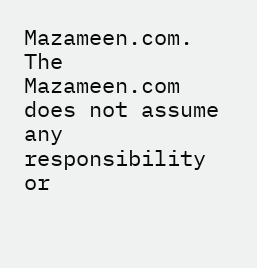Mazameen.com. The Mazameen.com does not assume any responsibility or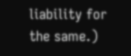liability for the same.)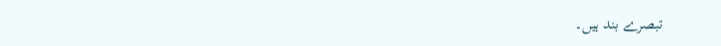تبصرے بند ہیں۔